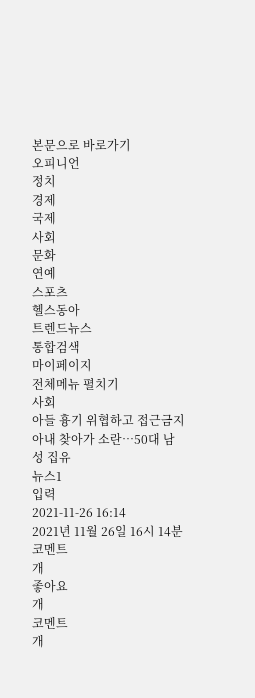본문으로 바로가기
오피니언
정치
경제
국제
사회
문화
연예
스포츠
헬스동아
트렌드뉴스
통합검색
마이페이지
전체메뉴 펼치기
사회
아들 흉기 위협하고 접근금지 아내 찾아가 소란…50대 남성 집유
뉴스1
입력
2021-11-26 16:14
2021년 11월 26일 16시 14분
코멘트
개
좋아요
개
코멘트
개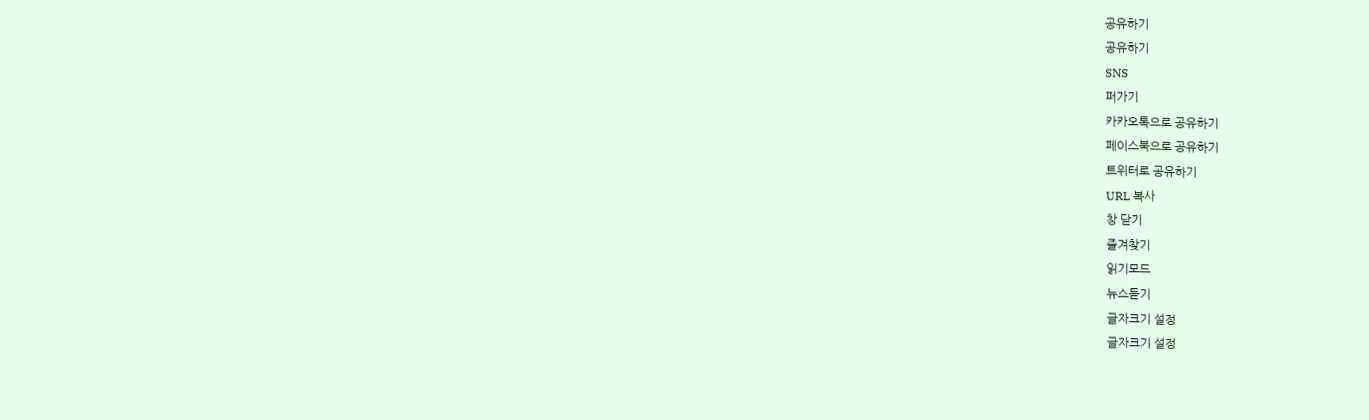공유하기
공유하기
SNS
퍼가기
카카오톡으로 공유하기
페이스북으로 공유하기
트위터로 공유하기
URL 복사
창 닫기
즐겨찾기
읽기모드
뉴스듣기
글자크기 설정
글자크기 설정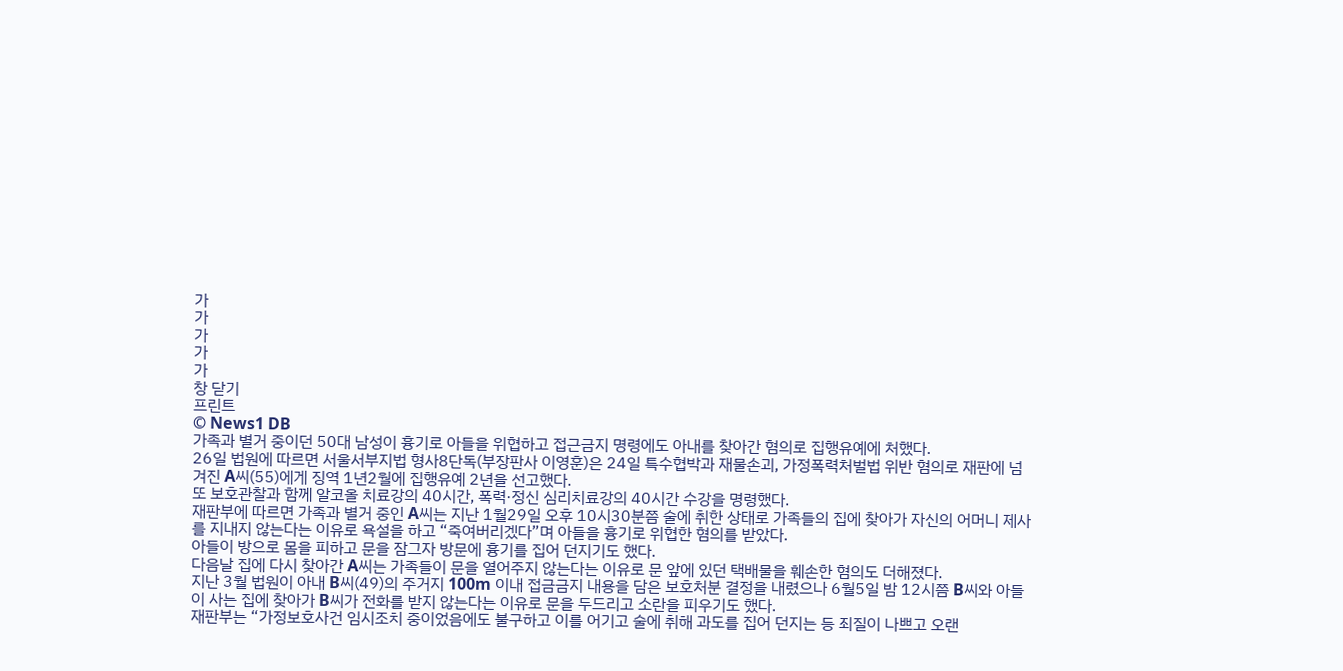가
가
가
가
가
창 닫기
프린트
© News1 DB
가족과 별거 중이던 50대 남성이 흉기로 아들을 위협하고 접근금지 명령에도 아내를 찾아간 혐의로 집행유예에 처했다.
26일 법원에 따르면 서울서부지법 형사8단독(부장판사 이영훈)은 24일 특수협박과 재물손괴, 가정폭력처벌법 위반 혐의로 재판에 넘겨진 A씨(55)에게 징역 1년2월에 집행유예 2년을 선고했다.
또 보호관찰과 함께 알코올 치료강의 40시간, 폭력·정신 심리치료강의 40시간 수강을 명령했다.
재판부에 따르면 가족과 별거 중인 A씨는 지난 1월29일 오후 10시30분쯤 술에 취한 상태로 가족들의 집에 찾아가 자신의 어머니 제사를 지내지 않는다는 이유로 욕설을 하고 “죽여버리겠다”며 아들을 흉기로 위협한 혐의를 받았다.
아들이 방으로 몸을 피하고 문을 잠그자 방문에 흉기를 집어 던지기도 했다.
다음날 집에 다시 찾아간 A씨는 가족들이 문을 열어주지 않는다는 이유로 문 앞에 있던 택배물을 훼손한 혐의도 더해졌다.
지난 3월 법원이 아내 B씨(49)의 주거지 100m 이내 접금금지 내용을 담은 보호처분 결정을 내렸으나 6월5일 밤 12시쯤 B씨와 아들이 사는 집에 찾아가 B씨가 전화를 받지 않는다는 이유로 문을 두드리고 소란을 피우기도 했다.
재판부는 “가정보호사건 임시조치 중이었음에도 불구하고 이를 어기고 술에 취해 과도를 집어 던지는 등 죄질이 나쁘고 오랜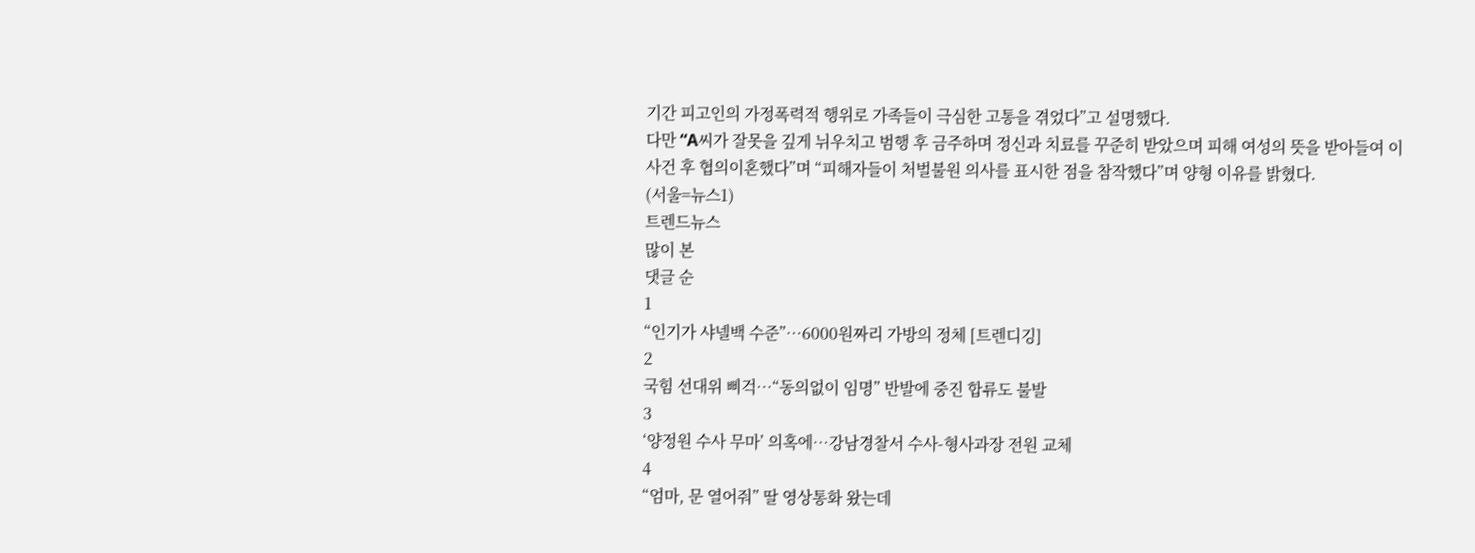기간 피고인의 가정폭력적 행위로 가족들이 극심한 고통을 겪었다”고 설명했다.
다만 “A씨가 잘못을 깊게 뉘우치고 범행 후 금주하며 정신과 치료를 꾸준히 받았으며 피해 여성의 뜻을 받아들여 이 사건 후 협의이혼했다”며 “피해자들이 처벌불원 의사를 표시한 점을 참작했다”며 양형 이유를 밝혔다.
(서울=뉴스1)
트렌드뉴스
많이 본
댓글 순
1
“인기가 샤넬백 수준”…6000원짜리 가방의 정체 [트렌디깅]
2
국힘 선대위 삐걱…“동의없이 임명” 반발에 중진 합류도 불발
3
‘양정원 수사 무마’ 의혹에…강남경찰서 수사-형사과장 전원 교체
4
“엄마, 문 열어줘” 딸 영상통화 왔는데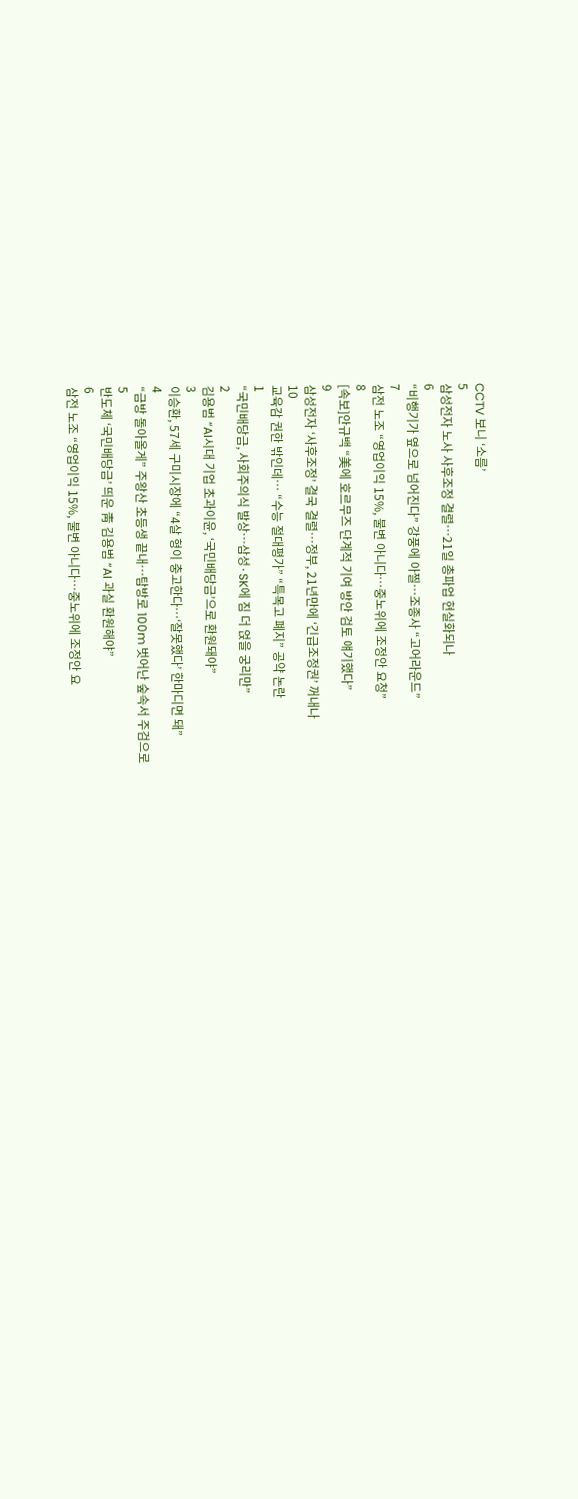CCTV 보니 ‘소름’
5
삼성전자 노사 사후조정 결렬…21일 총파업 현실화되나
6
“비행기가 옆으로 넘어진다” 강풍에 아찔…조종사 “고어라운드”
7
삼전 노조 “영업이익 15%, 불변 아니다…중노위에 조정안 요청”
8
[속보]안규백 “美에 호르무즈 단계적 기여 방안 검토 얘기했다”
9
삼성전자 ‘사후조정’ 결국 결렬…정부, 21년만에 ‘긴급조정권’ 꺼내나
10
교육감 권한 밖인데… “수능 절대평가” “특목고 폐지” 공약 논란
1
“국민배당금, 사회주의식 발상…삼성·SK에 짐 더 얹을 궁리만”
2
김용범 “AI시대 기업 초과이윤, ‘국민배당금’으로 환원돼야”
3
이승환, 57세 구미시장에 “4살 형이 충고한다…‘잘못했다’ 한마디면 돼”
4
“금방 돌아올게” 주왕산 초등생 끝내…탐방로 100m 벗어난 숲속서 주검으로
5
반도체 ‘국민배당금’ 띄운 靑 김용범 “AI 과실 환원해야”
6
삼전 노조 “영업이익 15%, 불변 아니다…중노위에 조정안 요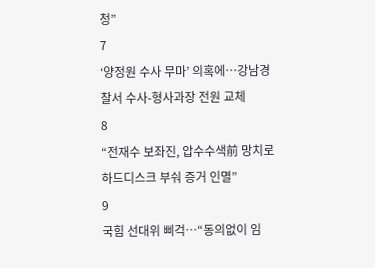청”
7
‘양정원 수사 무마’ 의혹에…강남경찰서 수사-형사과장 전원 교체
8
“전재수 보좌진, 압수수색前 망치로 하드디스크 부숴 증거 인멸”
9
국힘 선대위 삐걱…“동의없이 임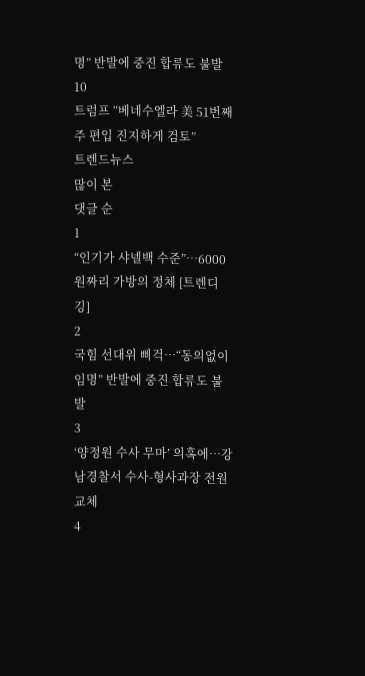명” 반발에 중진 합류도 불발
10
트럼프 “베네수엘라 美 51번째 주 편입 진지하게 검토”
트렌드뉴스
많이 본
댓글 순
1
“인기가 샤넬백 수준”…6000원짜리 가방의 정체 [트렌디깅]
2
국힘 선대위 삐걱…“동의없이 임명” 반발에 중진 합류도 불발
3
‘양정원 수사 무마’ 의혹에…강남경찰서 수사-형사과장 전원 교체
4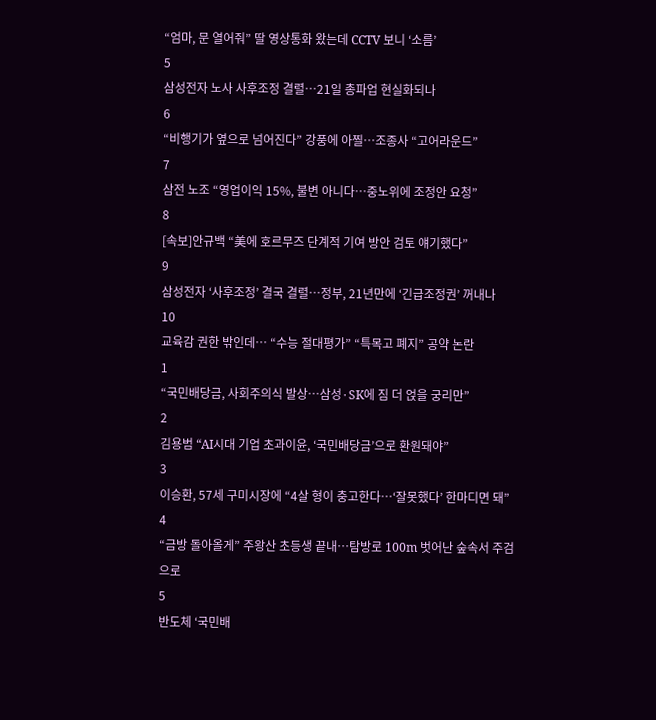“엄마, 문 열어줘” 딸 영상통화 왔는데 CCTV 보니 ‘소름’
5
삼성전자 노사 사후조정 결렬…21일 총파업 현실화되나
6
“비행기가 옆으로 넘어진다” 강풍에 아찔…조종사 “고어라운드”
7
삼전 노조 “영업이익 15%, 불변 아니다…중노위에 조정안 요청”
8
[속보]안규백 “美에 호르무즈 단계적 기여 방안 검토 얘기했다”
9
삼성전자 ‘사후조정’ 결국 결렬…정부, 21년만에 ‘긴급조정권’ 꺼내나
10
교육감 권한 밖인데… “수능 절대평가” “특목고 폐지” 공약 논란
1
“국민배당금, 사회주의식 발상…삼성·SK에 짐 더 얹을 궁리만”
2
김용범 “AI시대 기업 초과이윤, ‘국민배당금’으로 환원돼야”
3
이승환, 57세 구미시장에 “4살 형이 충고한다…‘잘못했다’ 한마디면 돼”
4
“금방 돌아올게” 주왕산 초등생 끝내…탐방로 100m 벗어난 숲속서 주검으로
5
반도체 ‘국민배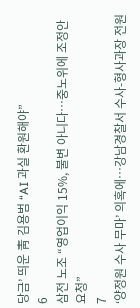당금’ 띄운 靑 김용범 “AI 과실 환원해야”
6
삼전 노조 “영업이익 15%, 불변 아니다…중노위에 조정안 요청”
7
‘양정원 수사 무마’ 의혹에…강남경찰서 수사-형사과장 전원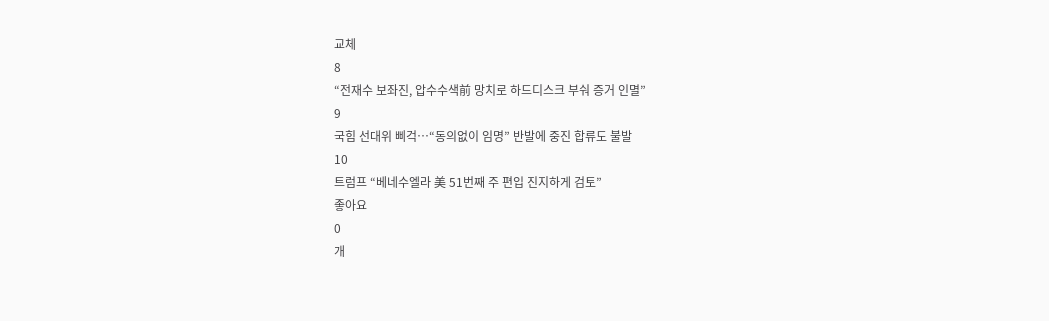교체
8
“전재수 보좌진, 압수수색前 망치로 하드디스크 부숴 증거 인멸”
9
국힘 선대위 삐걱…“동의없이 임명” 반발에 중진 합류도 불발
10
트럼프 “베네수엘라 美 51번째 주 편입 진지하게 검토”
좋아요
0
개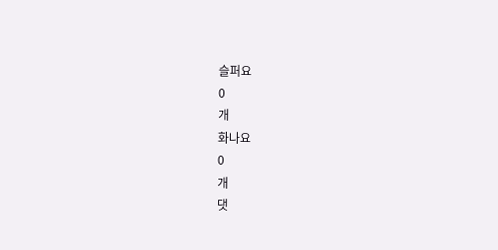슬퍼요
0
개
화나요
0
개
댓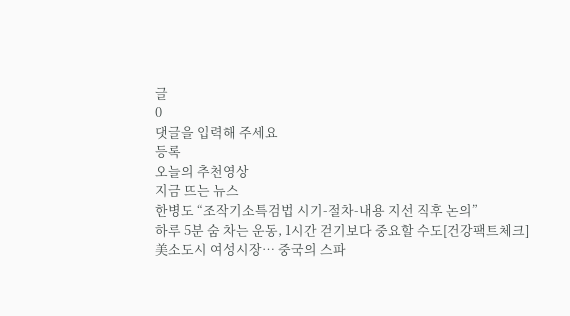글
0
댓글을 입력해 주세요
등록
오늘의 추천영상
지금 뜨는 뉴스
한병도 “조작기소특검법 시기-절차-내용 지선 직후 논의”
하루 5분 숨 차는 운동, 1시간 걷기보다 중요할 수도[건강팩트체크]
美소도시 여성시장… 중국의 스파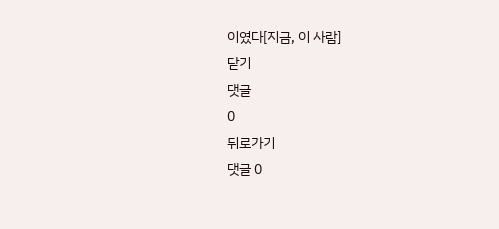이였다[지금, 이 사람]
닫기
댓글
0
뒤로가기
댓글 0